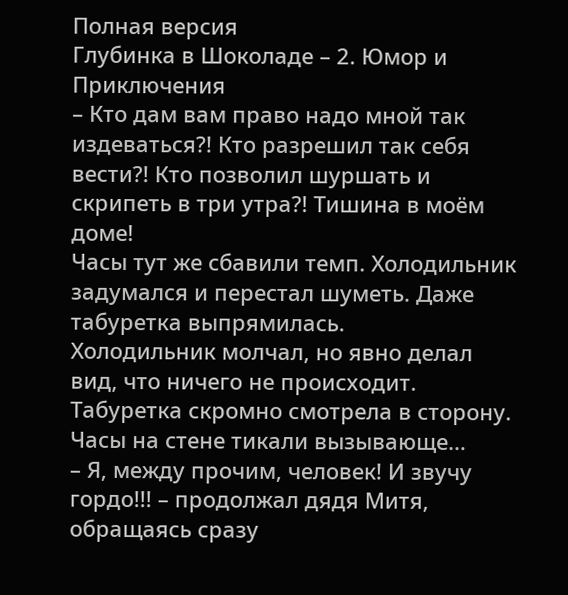Полная версия
Глубинка в Шоколаде – 2. Юмор и Приключения
– Кто дам вам право надо мной так издеваться?! Кто разрешил так себя вести?! Кто позволил шуршать и скрипеть в три утра?! Тишина в моём доме!
Часы тут же сбавили темп. Холодильник задумался и перестал шуметь. Даже табуретка выпрямилась.
Холодильник молчал, но явно делал вид, что ничего не происходит.
Табуретка скромно смотрела в сторону. Часы на стене тикали вызывающе…
– Я, между прочим, человек! И звучу гордо!!! – продолжал дядя Митя, обращаясь сразу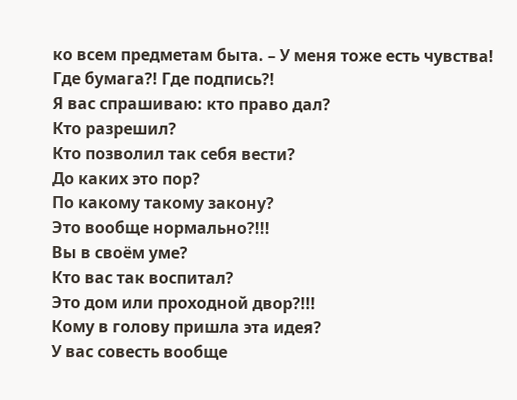ко всем предметам быта. – У меня тоже есть чувства! Где бумага?! Где подпись?!
Я вас спрашиваю: кто право дал?
Кто разрешил?
Кто позволил так себя вести?
До каких это пор?
По какому такому закону?
Это вообще нормально?!!!
Вы в своём уме?
Кто вас так воспитал?
Это дом или проходной двор?!!!
Кому в голову пришла эта идея?
У вас совесть вообще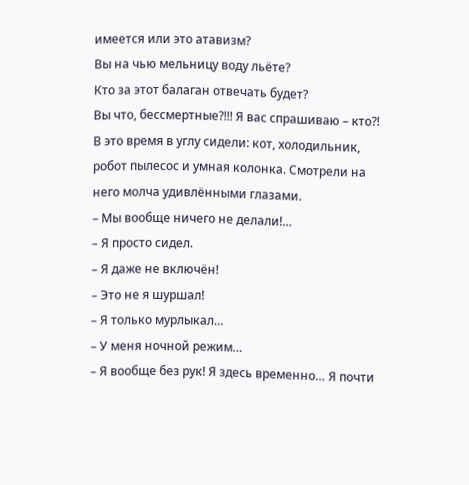имеется или это атавизм?
Вы на чью мельницу воду льёте?
Кто за этот балаган отвечать будет?
Вы что, бессмертные?!!! Я вас спрашиваю – кто?!
В это время в углу сидели: кот, холодильник, робот пылесос и умная колонка. Смотрели на него молча удивлёнными глазами.
– Мы вообще ничего не делали!…
– Я просто сидел.
– Я даже не включён!
– Это не я шуршал!
– Я только мурлыкал…
– У меня ночной режим…
– Я вообще без рук! Я здесь временно… Я почти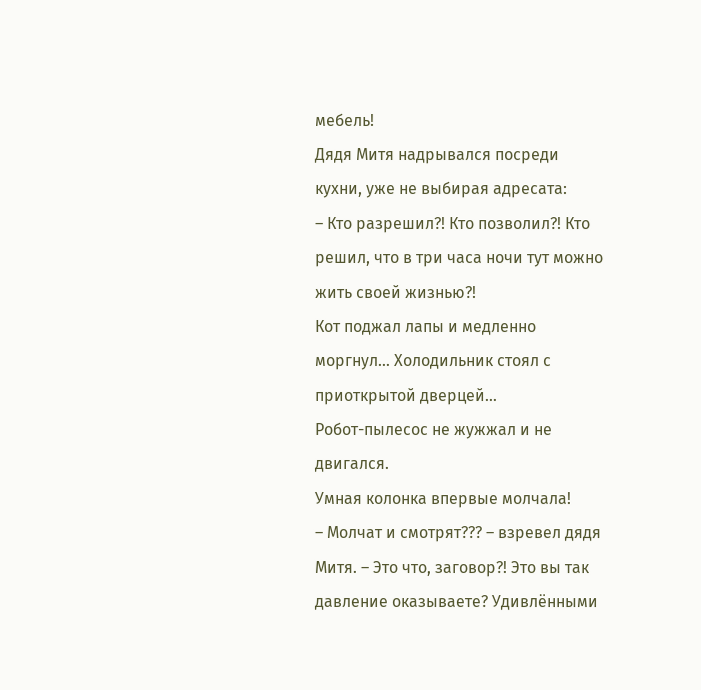мебель!
Дядя Митя надрывался посреди кухни, уже не выбирая адресата:
– Кто разрешил?! Кто позволил?! Кто решил, что в три часа ночи тут можно жить своей жизнью?!
Кот поджал лапы и медленно моргнул… Холодильник стоял с приоткрытой дверцей…
Робот-пылесос не жужжал и не двигался.
Умная колонка впервые молчала!
– Молчат и смотрят??? – взревел дядя Митя. – Это что, заговор?! Это вы так давление оказываете? Удивлёнными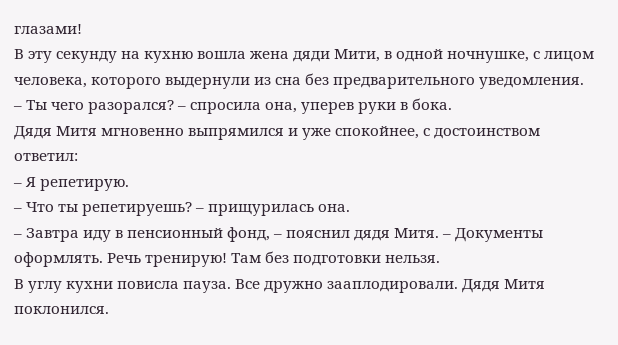глазами!
В эту секунду на кухню вошла жена дяди Мити, в одной ночнушке, с лицом человека, которого выдернули из сна без предварительного уведомления.
– Ты чего разорался? – спросила она, уперев руки в бока.
Дядя Митя мгновенно выпрямился и уже спокойнее, с достоинством ответил:
– Я репетирую.
– Что ты репетируешь? – прищурилась она.
– Завтра иду в пенсионный фонд, – пояснил дядя Митя. – Документы оформлять. Речь тренирую! Там без подготовки нельзя.
В углу кухни повисла пауза. Все дружно зааплодировали. Дядя Митя поклонился.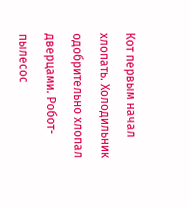Кот первым начал хлопать. Холодильник одобрительно хлопал дверцами. Робот-пылесос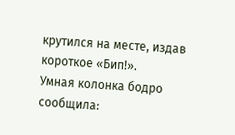крутился на месте, издав короткое «Бип!».
Умная колонка бодро сообщила: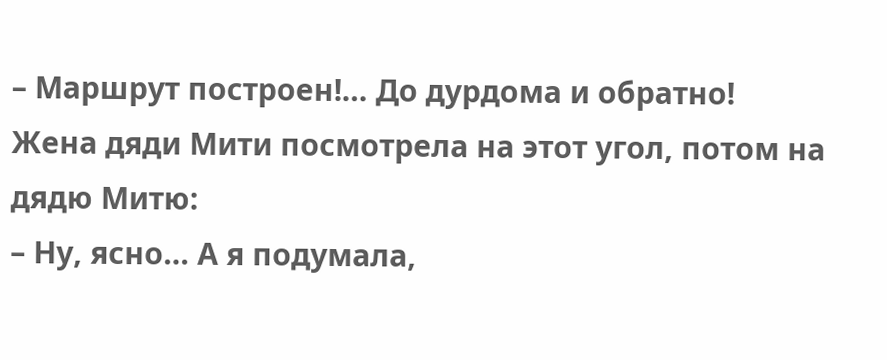– Маршрут построен!… До дурдома и обратно!
Жена дяди Мити посмотрела на этот угол, потом на дядю Митю:
– Ну, ясно… А я подумала,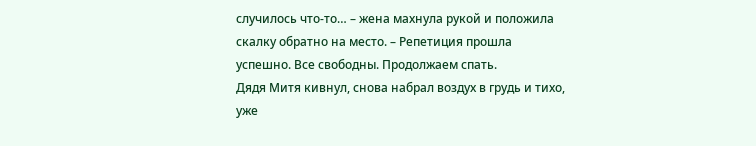случилось что-то… – жена махнула рукой и положила скалку обратно на место. – Репетиция прошла успешно. Все свободны. Продолжаем спать.
Дядя Митя кивнул, снова набрал воздух в грудь и тихо, уже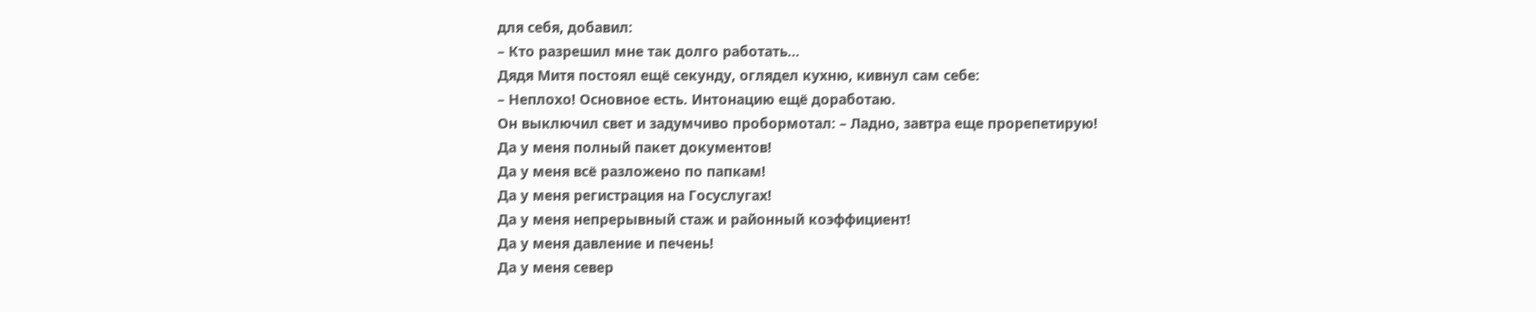для себя, добавил:
– Кто разрешил мне так долго работать…
Дядя Митя постоял ещё секунду, оглядел кухню, кивнул сам себе:
– Неплохо! Основное есть. Интонацию ещё доработаю.
Он выключил свет и задумчиво пробормотал: – Ладно, завтра еще прорепетирую!
Да у меня полный пакет документов!
Да у меня всё разложено по папкам!
Да у меня регистрация на Госуслугах!
Да у меня непрерывный стаж и районный коэффициент!
Да у меня давление и печень!
Да у меня север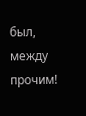был, между прочим!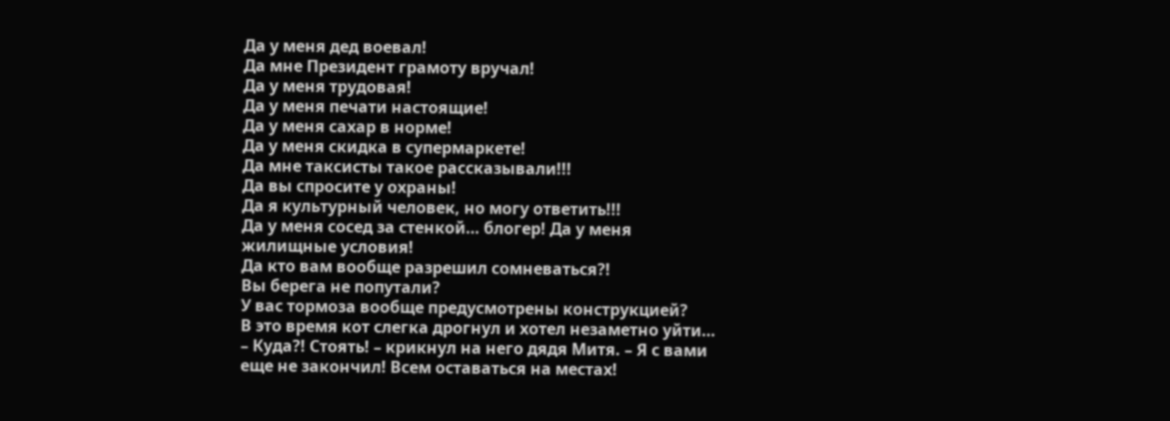Да у меня дед воевал!
Да мне Президент грамоту вручал!
Да у меня трудовая!
Да у меня печати настоящие!
Да у меня сахар в норме!
Да у меня скидка в супермаркете!
Да мне таксисты такое рассказывали!!!
Да вы спросите у охраны!
Да я культурный человек, но могу ответить!!!
Да у меня сосед за стенкой… блогер! Да у меня жилищные условия!
Да кто вам вообще разрешил сомневаться?!
Вы берега не попутали?
У вас тормоза вообще предусмотрены конструкцией?
В это время кот слегка дрогнул и хотел незаметно уйти…
– Куда?! Стоять! – крикнул на него дядя Митя. – Я с вами еще не закончил! Всем оставаться на местах!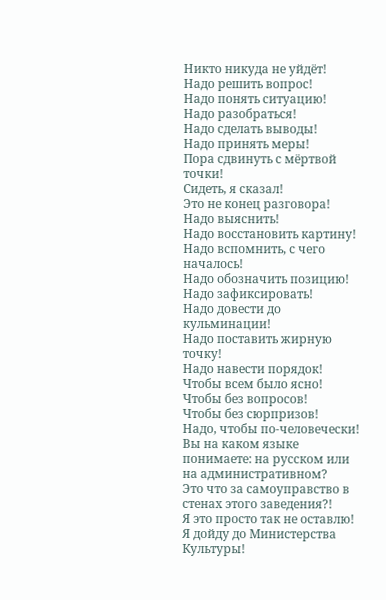Никто никуда не уйдёт!
Надо решить вопрос!
Надо понять ситуацию!
Надо разобраться!
Надо сделать выводы!
Надо принять меры!
Пора сдвинуть с мёртвой точки!
Сидеть, я сказал!
Это не конец разговора!
Надо выяснить!
Надо восстановить картину!
Надо вспомнить, с чего началось!
Надо обозначить позицию!
Надо зафиксировать!
Надо довести до кульминации!
Надо поставить жирную точку!
Надо навести порядок!
Чтобы всем было ясно!
Чтобы без вопросов!
Чтобы без сюрпризов!
Надо, чтобы по-человечески!
Вы на каком языке понимаете: на русском или на административном?
Это что за самоуправство в стенах этого заведения?!
Я это просто так не оставлю! Я дойду до Министерства Культуры!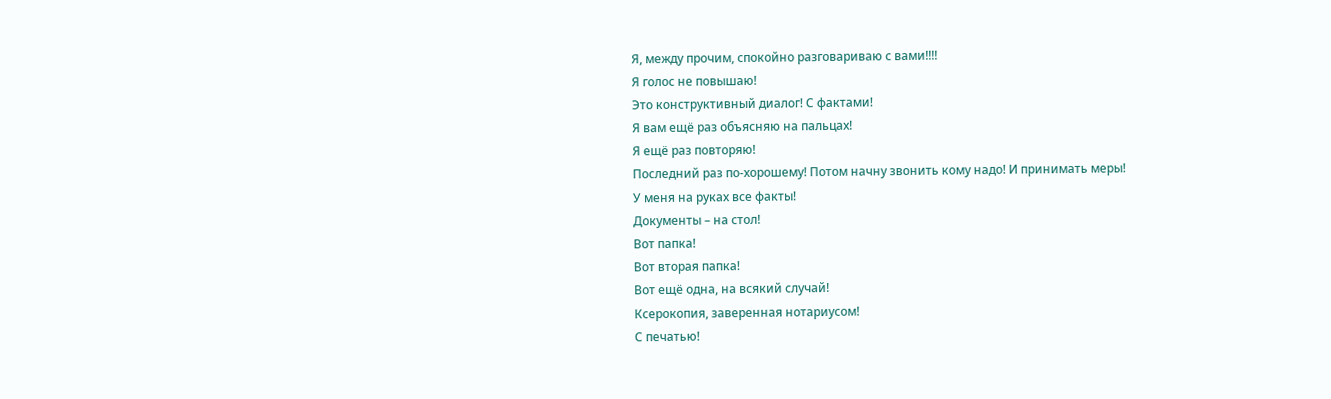Я, между прочим, спокойно разговариваю с вами!!!!
Я голос не повышаю!
Это конструктивный диалог! С фактами!
Я вам ещё раз объясняю на пальцах!
Я ещё раз повторяю!
Последний раз по-хорошему! Потом начну звонить кому надо! И принимать меры!
У меня на руках все факты!
Документы – на стол!
Вот папка!
Вот вторая папка!
Вот ещё одна, на всякий случай!
Ксерокопия, заверенная нотариусом!
С печатью!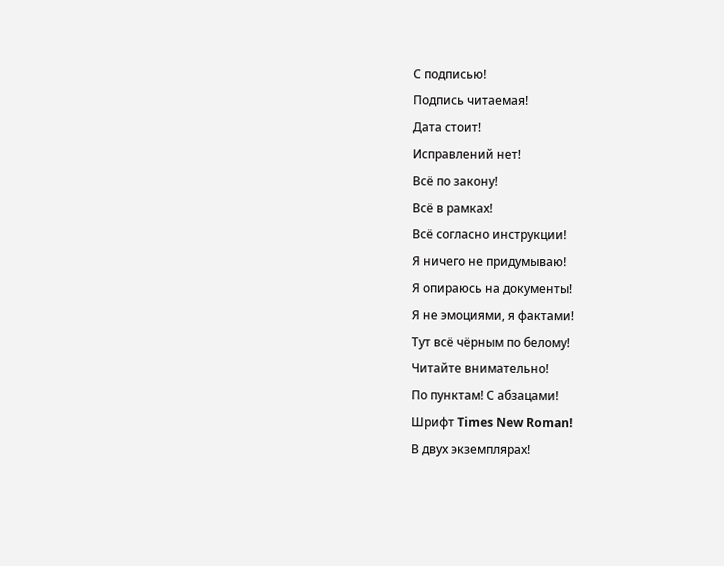С подписью!
Подпись читаемая!
Дата стоит!
Исправлений нет!
Всё по закону!
Всё в рамках!
Всё согласно инструкции!
Я ничего не придумываю!
Я опираюсь на документы!
Я не эмоциями, я фактами!
Тут всё чёрным по белому!
Читайте внимательно!
По пунктам! С абзацами!
Шрифт Times New Roman!
В двух экземплярах!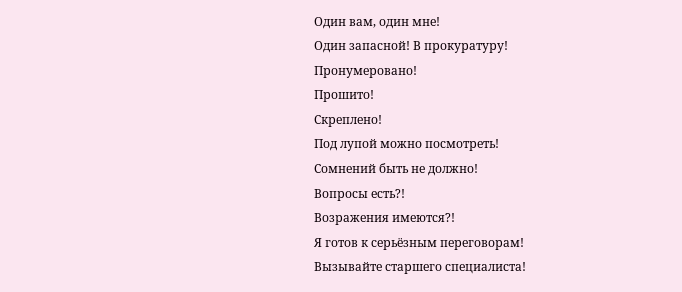Один вам, один мне!
Один запасной! В прокуратуру!
Пронумеровано!
Прошито!
Скреплено!
Под лупой можно посмотреть!
Сомнений быть не должно!
Вопросы есть?!
Возражения имеются?!
Я готов к серьёзным переговорам!
Вызывайте старшего специалиста!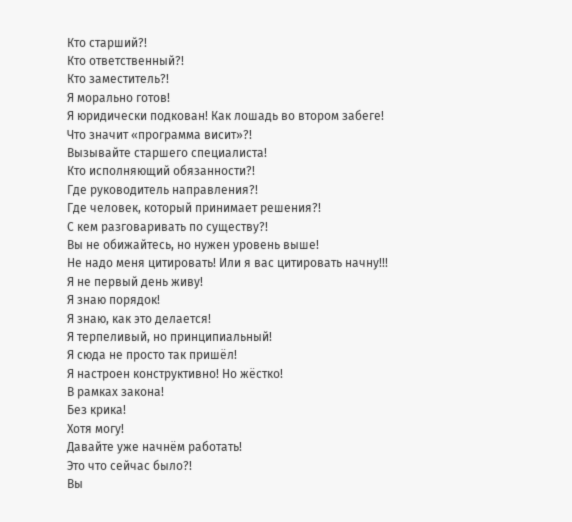Кто старший?!
Кто ответственный?!
Кто заместитель?!
Я морально готов!
Я юридически подкован! Как лошадь во втором забеге!
Что значит «программа висит»?!
Вызывайте старшего специалиста!
Кто исполняющий обязанности?!
Где руководитель направления?!
Где человек, который принимает решения?!
С кем разговаривать по существу?!
Вы не обижайтесь, но нужен уровень выше!
Не надо меня цитировать! Или я вас цитировать начну!!!
Я не первый день живу!
Я знаю порядок!
Я знаю, как это делается!
Я терпеливый, но принципиальный!
Я сюда не просто так пришёл!
Я настроен конструктивно! Но жёстко!
В рамках закона!
Без крика!
Хотя могу!
Давайте уже начнём работать!
Это что сейчас было?!
Вы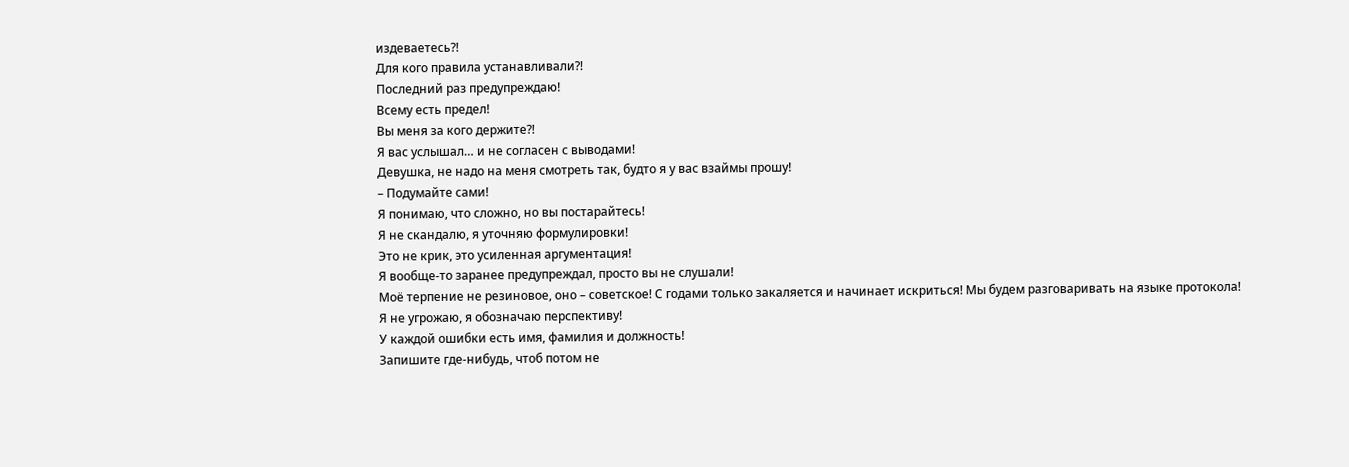издеваетесь?!
Для кого правила устанавливали?!
Последний раз предупреждаю!
Всему есть предел!
Вы меня за кого держите?!
Я вас услышал… и не согласен с выводами!
Девушка, не надо на меня смотреть так, будто я у вас взаймы прошу!
– Подумайте сами!
Я понимаю, что сложно, но вы постарайтесь!
Я не скандалю, я уточняю формулировки!
Это не крик, это усиленная аргументация!
Я вообще-то заранее предупреждал, просто вы не слушали!
Моё терпение не резиновое, оно – советское! С годами только закаляется и начинает искриться! Мы будем разговаривать на языке протокола!
Я не угрожаю, я обозначаю перспективу!
У каждой ошибки есть имя, фамилия и должность!
Запишите где-нибудь, чтоб потом не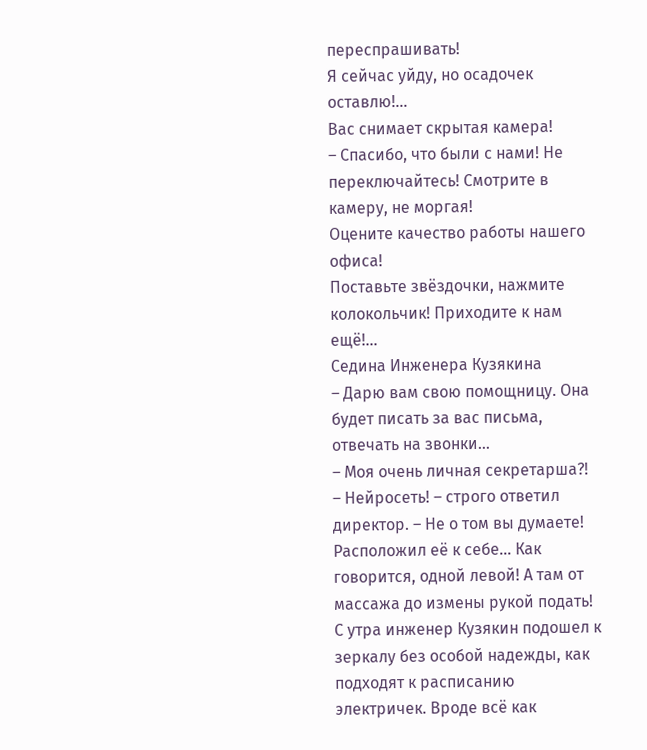переспрашивать!
Я сейчас уйду, но осадочек оставлю!…
Вас снимает скрытая камера!
– Спасибо, что были с нами! Не переключайтесь! Смотрите в камеру, не моргая!
Оцените качество работы нашего офиса!
Поставьте звёздочки, нажмите колокольчик! Приходите к нам ещё!…
Седина Инженера Кузякина
– Дарю вам свою помощницу. Она будет писать за вас письма, отвечать на звонки…
– Моя очень личная секретарша?!
– Нейросеть! – строго ответил директор. – Не о том вы думаете! Расположил её к себе… Как говорится, одной левой! А там от массажа до измены рукой подать!
С утра инженер Кузякин подошел к зеркалу без особой надежды, как подходят к расписанию электричек. Вроде всё как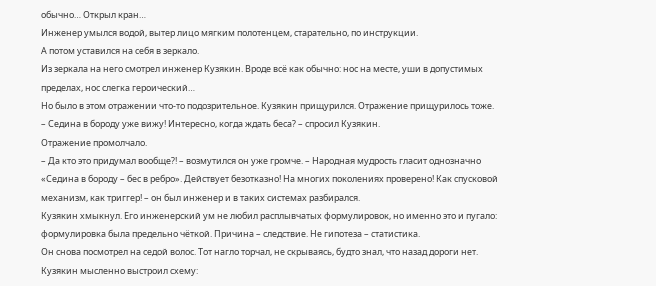обычно… Открыл кран…
Инженер умылся водой, вытер лицо мягким полотенцем, старательно, по инструкции.
А потом уставился на себя в зеркало.
Из зеркала на него смотрел инженер Кузякин. Вроде всё как обычно: нос на месте, уши в допустимых пределах, нос слегка героический…
Но было в этом отражении что-то подозрительное. Кузякин прищурился. Отражение прищурилось тоже.
– Седина в бороду уже вижу! Интересно, когда ждать беса? – спросил Кузякин.
Отражение промолчало.
– Да кто это придумал вообще?! – возмутился он уже громче. – Народная мудрость гласит однозначно «Седина в бороду – бес в ребро». Действует безотказно! На многих поколениях проверено! Как спусковой механизм, как триггер! – он был инженер и в таких системах разбирался.
Кузякин хмыкнул. Его инженерский ум не любил расплывчатых формулировок, но именно это и пугало: формулировка была предельно чёткой. Причина – следствие. Не гипотеза – статистика.
Он снова посмотрел на седой волос. Тот нагло торчал, не скрываясь, будто знал, что назад дороги нет. Кузякин мысленно выстроил схему: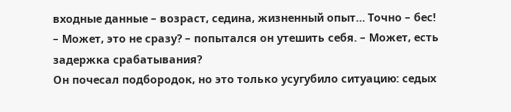входные данные – возраст, седина, жизненный опыт… Точно – бес!
– Может, это не сразу? – попытался он утешить себя. – Может, есть задержка срабатывания?
Он почесал подбородок, но это только усугубило ситуацию: седых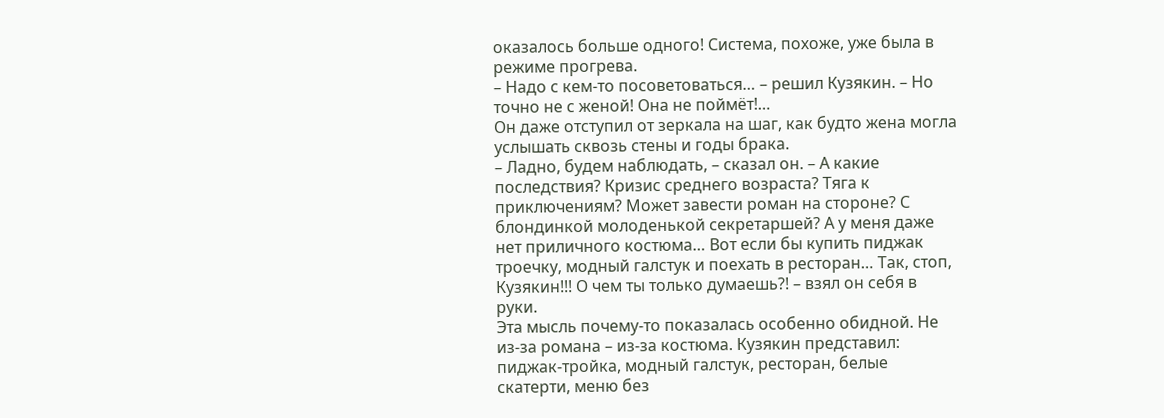оказалось больше одного! Система, похоже, уже была в режиме прогрева.
– Надо с кем-то посоветоваться… – решил Кузякин. – Но точно не с женой! Она не поймёт!…
Он даже отступил от зеркала на шаг, как будто жена могла услышать сквозь стены и годы брака.
– Ладно, будем наблюдать, – сказал он. – А какие последствия? Кризис среднего возраста? Тяга к приключениям? Может завести роман на стороне? С блондинкой молоденькой секретаршей? А у меня даже нет приличного костюма… Вот если бы купить пиджак троечку, модный галстук и поехать в ресторан… Так, стоп, Кузякин!!! О чем ты только думаешь?! – взял он себя в руки.
Эта мысль почему-то показалась особенно обидной. Не из-за романа – из-за костюма. Кузякин представил: пиджак-тройка, модный галстук, ресторан, белые скатерти, меню без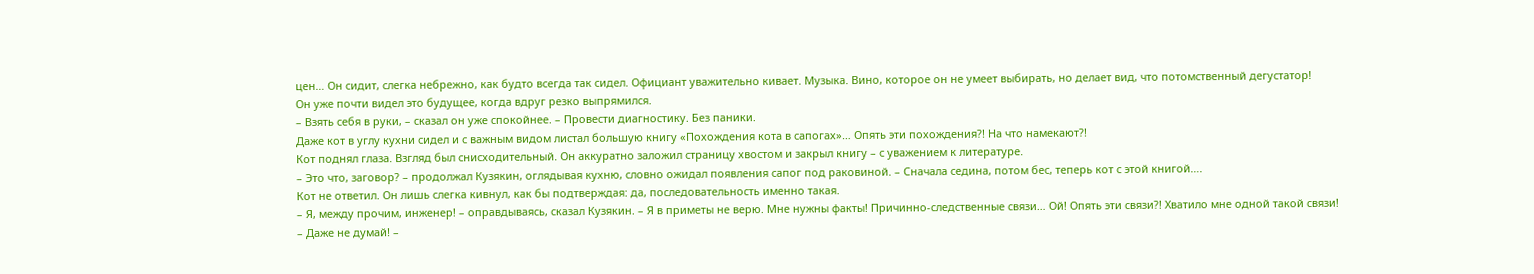цен… Он сидит, слегка небрежно, как будто всегда так сидел. Официант уважительно кивает. Музыка. Вино, которое он не умеет выбирать, но делает вид, что потомственный дегустатор!
Он уже почти видел это будущее, когда вдруг резко выпрямился.
– Взять себя в руки, – сказал он уже спокойнее. – Провести диагностику. Без паники.
Даже кот в углу кухни сидел и с важным видом листал большую книгу «Похождения кота в сапогах»… Опять эти похождения?! На что намекают?!
Кот поднял глаза. Взгляд был снисходительный. Он аккуратно заложил страницу хвостом и закрыл книгу – с уважением к литературе.
– Это что, заговор? – продолжал Кузякин, оглядывая кухню, словно ожидал появления сапог под раковиной. – Сначала седина, потом бес, теперь кот с этой книгой….
Кот не ответил. Он лишь слегка кивнул, как бы подтверждая: да, последовательность именно такая.
– Я, между прочим, инженер! – оправдываясь, сказал Кузякин. – Я в приметы не верю. Мне нужны факты! Причинно-следственные связи… Ой! Опять эти связи?! Хватило мне одной такой связи!
– Даже не думай! –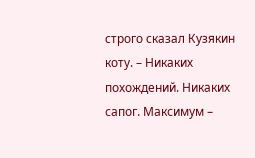строго сказал Кузякин коту. – Никаких похождений. Никаких сапог. Максимум –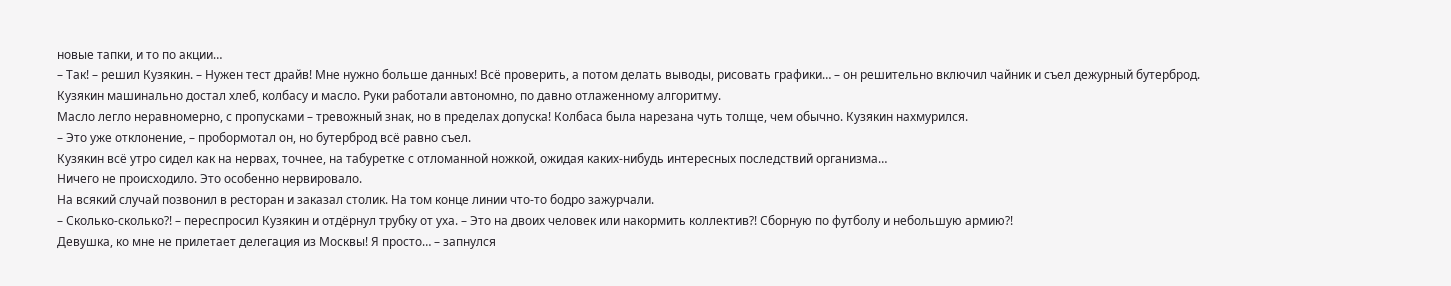новые тапки, и то по акции…
– Так! – решил Кузякин. – Нужен тест драйв! Мне нужно больше данных! Всё проверить, а потом делать выводы, рисовать графики… – он решительно включил чайник и съел дежурный бутерброд.
Кузякин машинально достал хлеб, колбасу и масло. Руки работали автономно, по давно отлаженному алгоритму.
Масло легло неравномерно, с пропусками – тревожный знак, но в пределах допуска! Колбаса была нарезана чуть толще, чем обычно. Кузякин нахмурился.
– Это уже отклонение, – пробормотал он, но бутерброд всё равно съел.
Кузякин всё утро сидел как на нервах, точнее, на табуретке с отломанной ножкой, ожидая каких-нибудь интересных последствий организма…
Ничего не происходило. Это особенно нервировало.
На всякий случай позвонил в ресторан и заказал столик. На том конце линии что-то бодро зажурчали.
– Сколько-сколько?! – переспросил Кузякин и отдёрнул трубку от уха. – Это на двоих человек или накормить коллектив?! Сборную по футболу и небольшую армию?!
Девушка, ко мне не прилетает делегация из Москвы! Я просто… – запнулся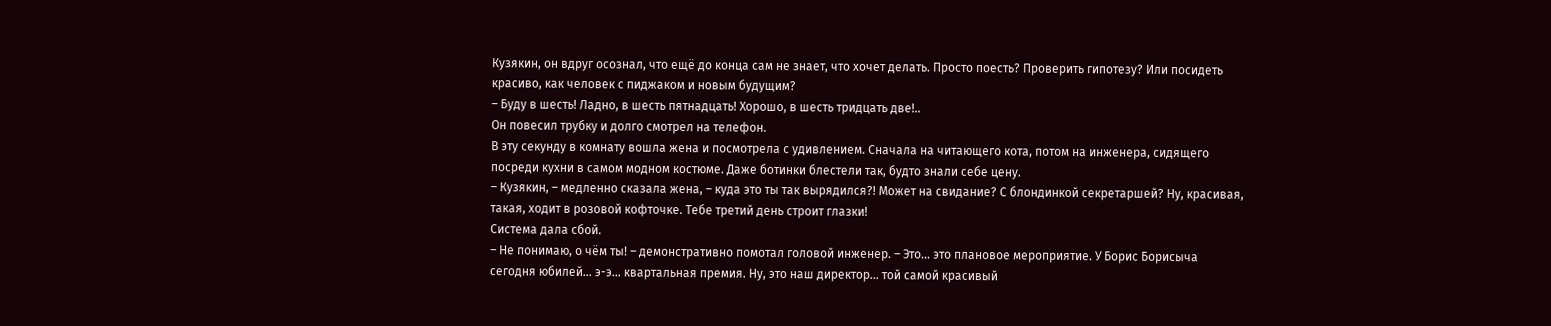Кузякин, он вдруг осознал, что ещё до конца сам не знает, что хочет делать. Просто поесть? Проверить гипотезу? Или посидеть красиво, как человек с пиджаком и новым будущим?
– Буду в шесть! Ладно, в шесть пятнадцать! Хорошо, в шесть тридцать две!..
Он повесил трубку и долго смотрел на телефон.
В эту секунду в комнату вошла жена и посмотрела с удивлением. Сначала на читающего кота, потом на инженера, сидящего посреди кухни в самом модном костюме. Даже ботинки блестели так, будто знали себе цену.
– Кузякин, – медленно сказала жена, – куда это ты так вырядился?! Может на свидание? С блондинкой секретаршей? Ну, красивая, такая, ходит в розовой кофточке. Тебе третий день строит глазки!
Система дала сбой.
– Не понимаю, о чём ты! – демонстративно помотал головой инженер. – Это… это плановое мероприятие. У Борис Борисыча сегодня юбилей… э-э… квартальная премия. Ну, это наш директор… той самой красивый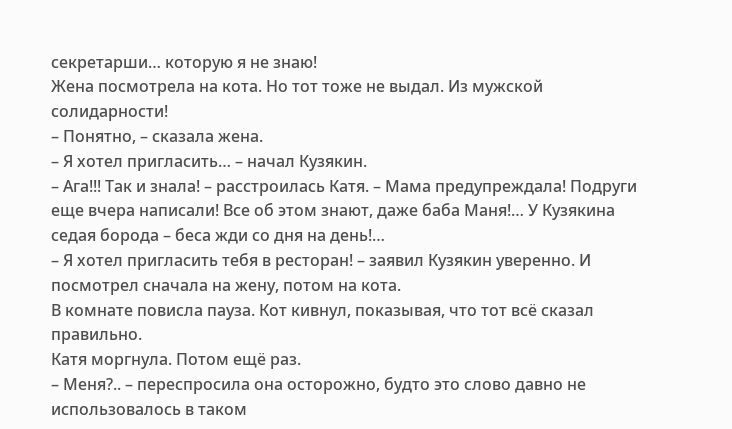секретарши… которую я не знаю!
Жена посмотрела на кота. Но тот тоже не выдал. Из мужской солидарности!
– Понятно, – сказала жена.
– Я хотел пригласить… – начал Кузякин.
– Ага!!! Так и знала! – расстроилась Катя. – Мама предупреждала! Подруги еще вчера написали! Все об этом знают, даже баба Маня!… У Кузякина седая борода – беса жди со дня на день!…
– Я хотел пригласить тебя в ресторан! – заявил Кузякин уверенно. И посмотрел сначала на жену, потом на кота.
В комнате повисла пауза. Кот кивнул, показывая, что тот всё сказал правильно.
Катя моргнула. Потом ещё раз.
– Меня?.. – переспросила она осторожно, будто это слово давно не использовалось в таком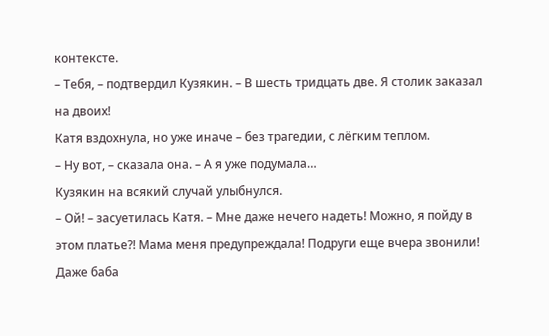контексте.
– Тебя, – подтвердил Кузякин. – В шесть тридцать две. Я столик заказал на двоих!
Катя вздохнула, но уже иначе – без трагедии, с лёгким теплом.
– Ну вот, – сказала она. – А я уже подумала…
Кузякин на всякий случай улыбнулся.
– Ой! – засуетилась Катя. – Мне даже нечего надеть! Можно, я пойду в этом платье?! Мама меня предупреждала! Подруги еще вчера звонили! Даже баба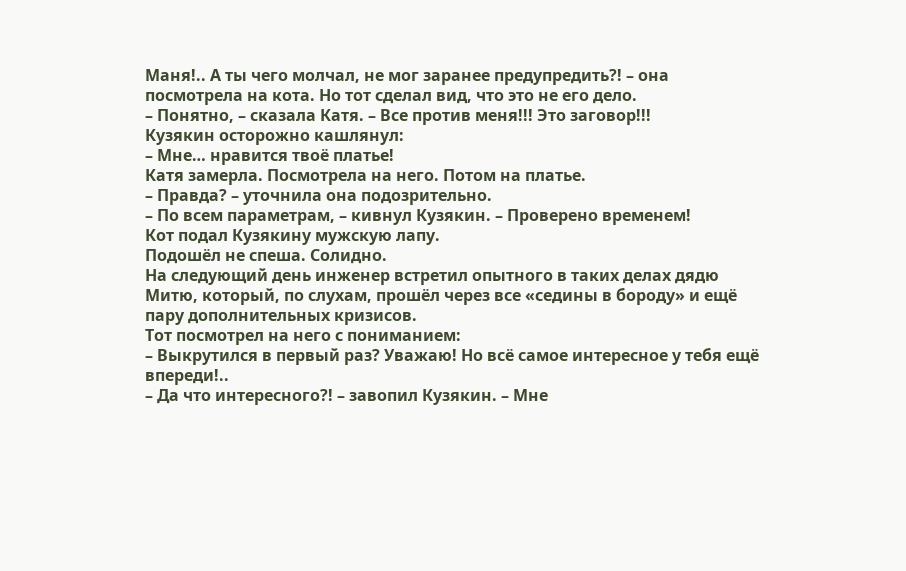Маня!.. А ты чего молчал, не мог заранее предупредить?! – она посмотрела на кота. Но тот сделал вид, что это не его дело.
– Понятно, – сказала Катя. – Все против меня!!! Это заговор!!!
Кузякин осторожно кашлянул:
– Мне… нравится твоё платье!
Катя замерла. Посмотрела на него. Потом на платье.
– Правда? – уточнила она подозрительно.
– По всем параметрам, – кивнул Кузякин. – Проверено временем!
Кот подал Кузякину мужскую лапу.
Подошёл не спеша. Солидно.
На следующий день инженер встретил опытного в таких делах дядю Митю, который, по слухам, прошёл через все «седины в бороду» и ещё пару дополнительных кризисов.
Тот посмотрел на него с пониманием:
– Выкрутился в первый раз? Уважаю! Но всё самое интересное у тебя ещё впереди!..
– Да что интересного?! – завопил Кузякин. – Мне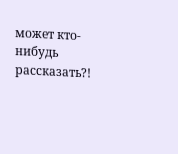может кто-нибудь рассказать?!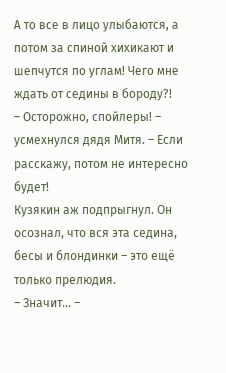А то все в лицо улыбаются, а потом за спиной хихикают и шепчутся по углам! Чего мне ждать от седины в бороду?!
– Осторожно, спойлеры! – усмехнулся дядя Митя. – Если расскажу, потом не интересно будет!
Кузякин аж подпрыгнул. Он осознал, что вся эта седина, бесы и блондинки – это ещё только прелюдия.
– Значит… –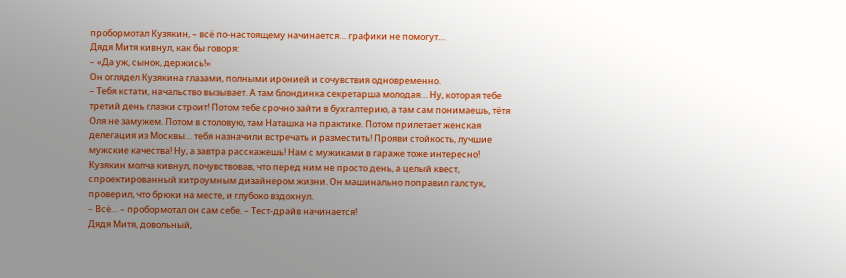пробормотал Кузякин, – всё по-настоящему начинается… графики не помогут…
Дядя Митя кивнул, как бы говоря:
– «Да уж, сынок, держись!»
Он оглядел Кузякина глазами, полными иронией и сочувствия одновременно.
– Тебя кстати, начальство вызывает. А там блондинка секретарша молодая… Ну, которая тебе третий день глазки строит! Потом тебе срочно зайти в бухгалтерию, а там сам понимаешь, тётя Оля не замужем. Потом в столовую, там Наташка на практике. Потом прилетает женская делегация из Москвы… тебя назначили встречать и разместить! Прояви стойкость, лучшие мужские качества! Ну, а завтра расскажешь! Нам с мужиками в гараже тоже интересно!
Кузякин молча кивнул, почувствовав, что перед ним не просто день, а целый квест, спроектированный хитроумным дизайнером жизни. Он машинально поправил галстук, проверил, что брюки на месте, и глубоко вздохнул.
– Всё… – пробормотал он сам себе. – Тест-драйв начинается!
Дядя Митя, довольный,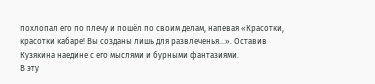похлопал его по плечу и пошёл по своим делам, напевая «Красотки, красотки кабаре! Вы созданы лишь для развлеченья…». Оставив Кузякина наедине с его мыслями и бурными фантазиями.
В эту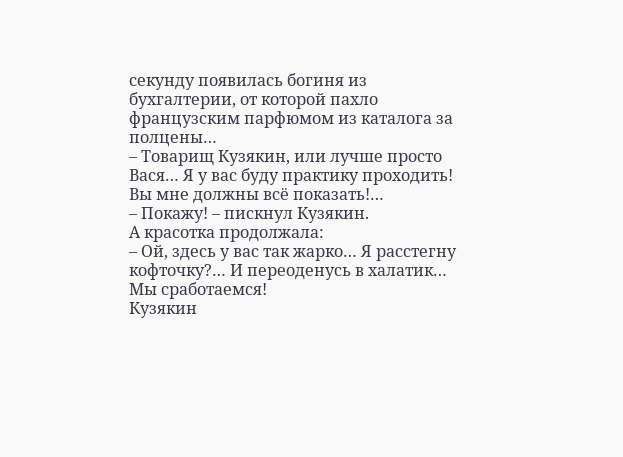секунду появилась богиня из бухгалтерии, от которой пахло французским парфюмом из каталога за полцены…
– Товарищ Кузякин, или лучше просто Вася… Я у вас буду практику проходить! Вы мне должны всё показать!…
– Покажу! – пискнул Кузякин.
А красотка продолжала:
– Ой, здесь у вас так жарко… Я расстегну кофточку?… И переоденусь в халатик… Мы сработаемся!
Кузякин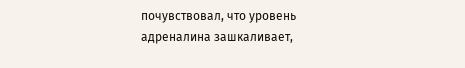почувствовал, что уровень адреналина зашкаливает,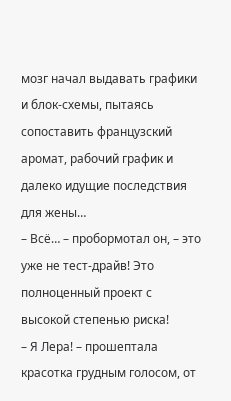мозг начал выдавать графики и блок-схемы, пытаясь сопоставить французский аромат, рабочий график и далеко идущие последствия для жены…
– Всё… – пробормотал он, – это уже не тест-драйв! Это полноценный проект с высокой степенью риска!
– Я Лера! – прошептала красотка грудным голосом, от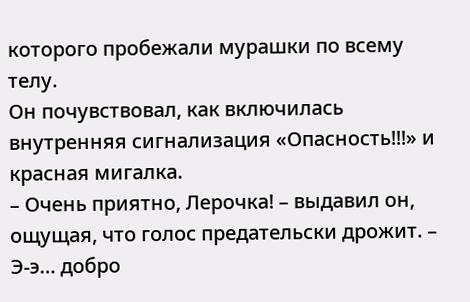которого пробежали мурашки по всему телу.
Он почувствовал, как включилась внутренняя сигнализация «Опасность!!!» и красная мигалка.
– Очень приятно, Лерочка! – выдавил он, ощущая, что голос предательски дрожит. – Э-э… добро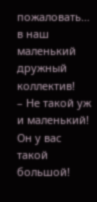пожаловать… в наш маленький дружный коллектив!
– Не такой уж и маленький! Он у вас такой большой!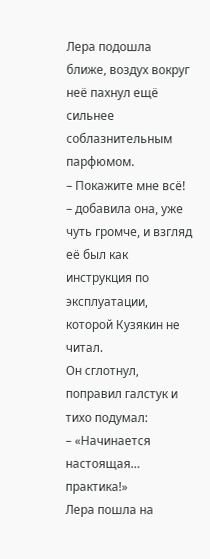Лера подошла ближе, воздух вокруг неё пахнул ещё сильнее соблазнительным парфюмом.
– Покажите мне всё! – добавила она, уже чуть громче, и взгляд её был как инструкция по эксплуатации, которой Кузякин не читал.
Он сглотнул, поправил галстук и тихо подумал:
– «Начинается настоящая… практика!»
Лера пошла на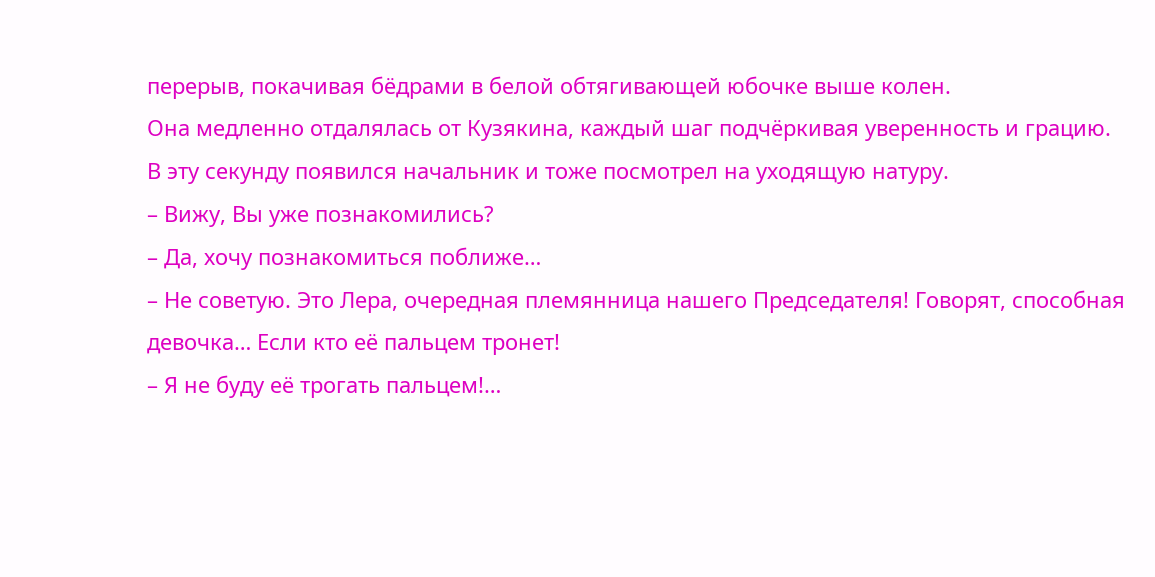перерыв, покачивая бёдрами в белой обтягивающей юбочке выше колен.
Она медленно отдалялась от Кузякина, каждый шаг подчёркивая уверенность и грацию.
В эту секунду появился начальник и тоже посмотрел на уходящую натуру.
– Вижу, Вы уже познакомились?
– Да, хочу познакомиться поближе…
– Не советую. Это Лера, очередная племянница нашего Председателя! Говорят, способная девочка… Если кто её пальцем тронет!
– Я не буду её трогать пальцем!…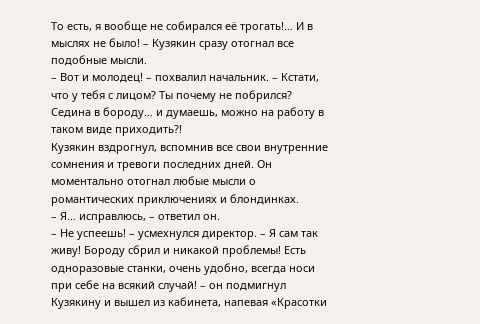То есть, я вообще не собирался её трогать!… И в мыслях не было! – Кузякин сразу отогнал все подобные мысли.
– Вот и молодец! – похвалил начальник. – Кстати, что у тебя с лицом? Ты почему не побрился? Седина в бороду… и думаешь, можно на работу в таком виде приходить?!
Кузякин вздрогнул, вспомнив все свои внутренние сомнения и тревоги последних дней. Он моментально отогнал любые мысли о романтических приключениях и блондинках.
– Я… исправлюсь, – ответил он.
– Не успеешь! – усмехнулся директор. – Я сам так живу! Бороду сбрил и никакой проблемы! Есть одноразовые станки, очень удобно, всегда носи при себе на всякий случай! – он подмигнул Кузякину и вышел из кабинета, напевая «Красотки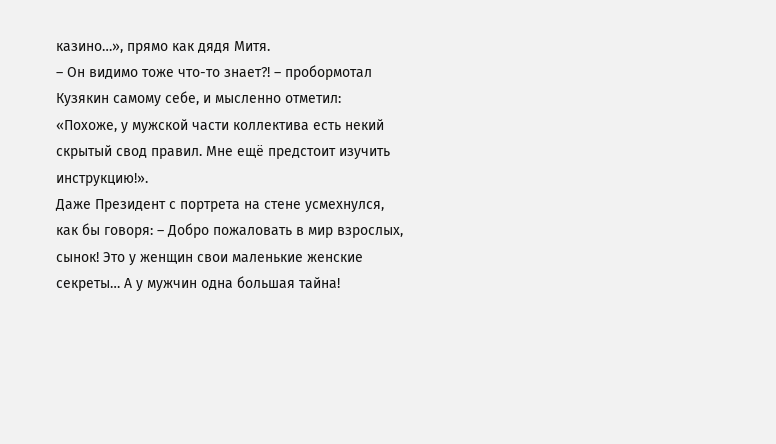казино…», прямо как дядя Митя.
– Он видимо тоже что-то знает?! – пробормотал Кузякин самому себе, и мысленно отметил: «Похоже, у мужской части коллектива есть некий скрытый свод правил. Мне ещё предстоит изучить инструкцию!».
Даже Президент с портрета на стене усмехнулся, как бы говоря: – Добро пожаловать в мир взрослых, сынок! Это у женщин свои маленькие женские секреты… А у мужчин одна большая тайна!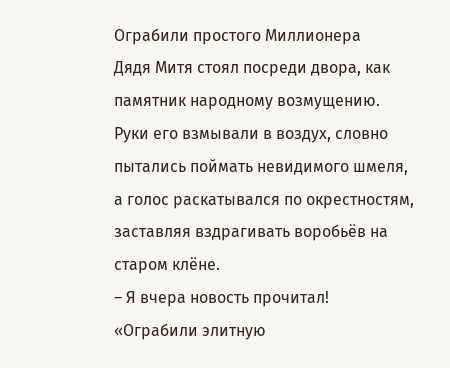Ограбили простого Миллионера
Дядя Митя стоял посреди двора, как памятник народному возмущению. Руки его взмывали в воздух, словно пытались поймать невидимого шмеля, а голос раскатывался по окрестностям, заставляя вздрагивать воробьёв на старом клёне.
– Я вчера новость прочитал! «Ограбили элитную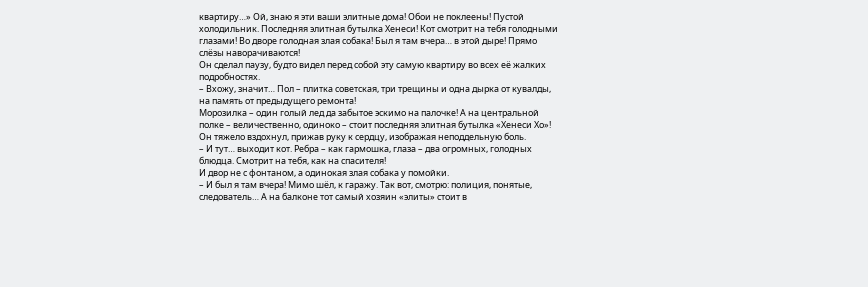квартиру…» Ой, знаю я эти ваши элитные дома! Обои не поклеены! Пустой холодильник. Последняя элитная бутылка Хенеси! Кот смотрит на тебя голодными глазами! Во дворе голодная злая собака! Был я там вчера… в этой дыре! Прямо слёзы наворачиваются!
Он сделал паузу, будто видел перед собой эту самую квартиру во всех её жалких подробностях.
– Вхожу, значит… Пол – плитка советская, три трещины и одна дырка от кувалды, на память от предыдущего ремонта!
Морозилка – один голый лед да забытое эскимо на палочке! А на центральной полке – величественно, одиноко – стоит последняя элитная бутылка «Хенеси Хо»!
Он тяжело вздохнул, прижав руку к сердцу, изображая неподдельную боль.
– И тут… выходит кот. Ребра – как гармошка, глаза – два огромных, голодных блюдца. Смотрит на тебя, как на спасителя!
И двор не с фонтаном, а одинокая злая собака у помойки.
– И был я там вчера! Мимо шёл, к гаражу. Так вот, смотрю: полиция, понятые, следователь… А на балконе тот самый хозяин «элиты» стоит в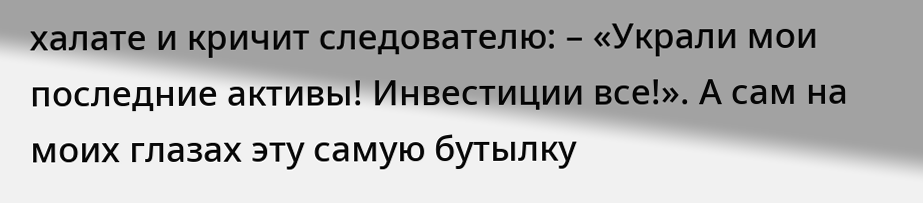халате и кричит следователю: – «Украли мои последние активы! Инвестиции все!». А сам на моих глазах эту самую бутылку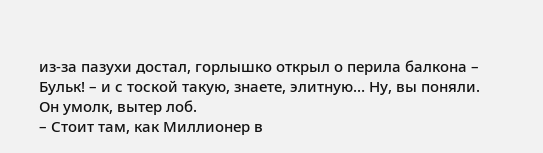из-за пазухи достал, горлышко открыл о перила балкона – Бульк! – и с тоской такую, знаете, элитную… Ну, вы поняли.
Он умолк, вытер лоб.
– Стоит там, как Миллионер в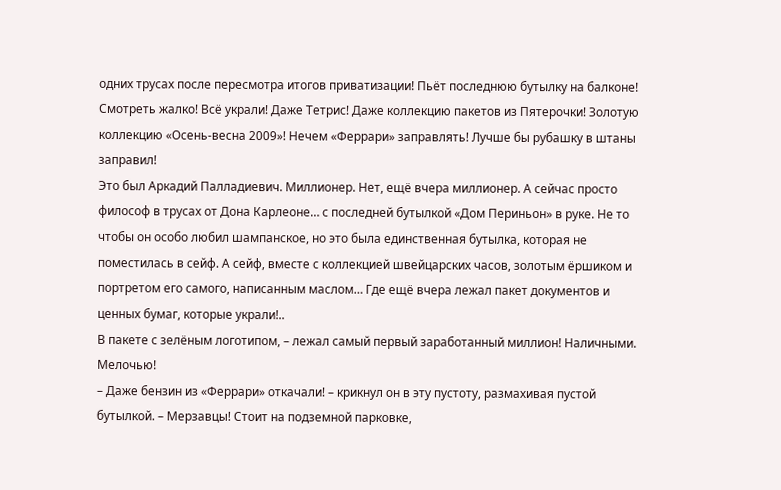одних трусах после пересмотра итогов приватизации! Пьёт последнюю бутылку на балконе! Смотреть жалко! Всё украли! Даже Тетрис! Даже коллекцию пакетов из Пятерочки! Золотую коллекцию «Осень-весна 2009»! Нечем «Феррари» заправлять! Лучше бы рубашку в штаны заправил!
Это был Аркадий Палладиевич. Миллионер. Нет, ещё вчера миллионер. А сейчас просто философ в трусах от Дона Карлеоне… с последней бутылкой «Дом Периньон» в руке. Не то чтобы он особо любил шампанское, но это была единственная бутылка, которая не поместилась в сейф. А сейф, вместе с коллекцией швейцарских часов, золотым ёршиком и портретом его самого, написанным маслом… Где ещё вчера лежал пакет документов и ценных бумаг, которые украли!..
В пакете с зелёным логотипом, – лежал самый первый заработанный миллион! Наличными. Мелочью!
– Даже бензин из «Феррари» откачали! – крикнул он в эту пустоту, размахивая пустой бутылкой. – Мерзавцы! Стоит на подземной парковке,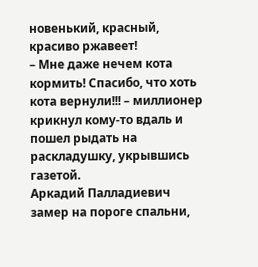новенький, красный, красиво ржавеет!
– Мне даже нечем кота кормить! Спасибо, что хоть кота вернули!!! – миллионер крикнул кому-то вдаль и пошел рыдать на раскладушку, укрывшись газетой.
Аркадий Палладиевич замер на пороге спальни,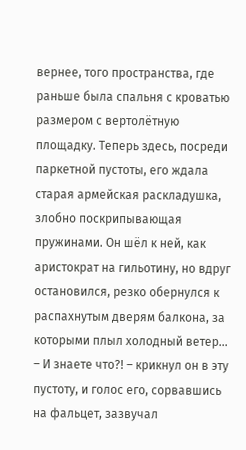вернее, того пространства, где раньше была спальня с кроватью размером с вертолётную площадку. Теперь здесь, посреди паркетной пустоты, его ждала старая армейская раскладушка, злобно поскрипывающая пружинами. Он шёл к ней, как аристократ на гильотину, но вдруг остановился, резко обернулся к распахнутым дверям балкона, за которыми плыл холодный ветер…
– И знаете что?! – крикнул он в эту пустоту, и голос его, сорвавшись на фальцет, зазвучал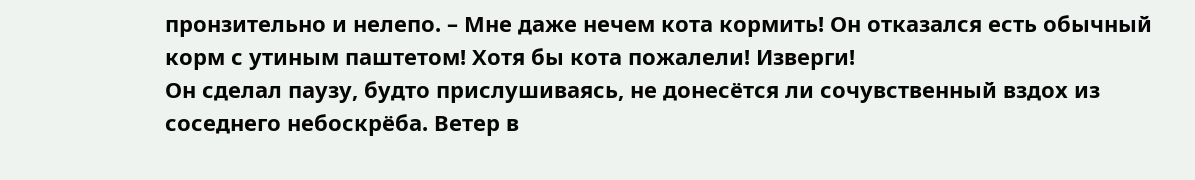пронзительно и нелепо. – Мне даже нечем кота кормить! Он отказался есть обычный корм с утиным паштетом! Хотя бы кота пожалели! Изверги!
Он сделал паузу, будто прислушиваясь, не донесётся ли сочувственный вздох из соседнего небоскрёба. Ветер в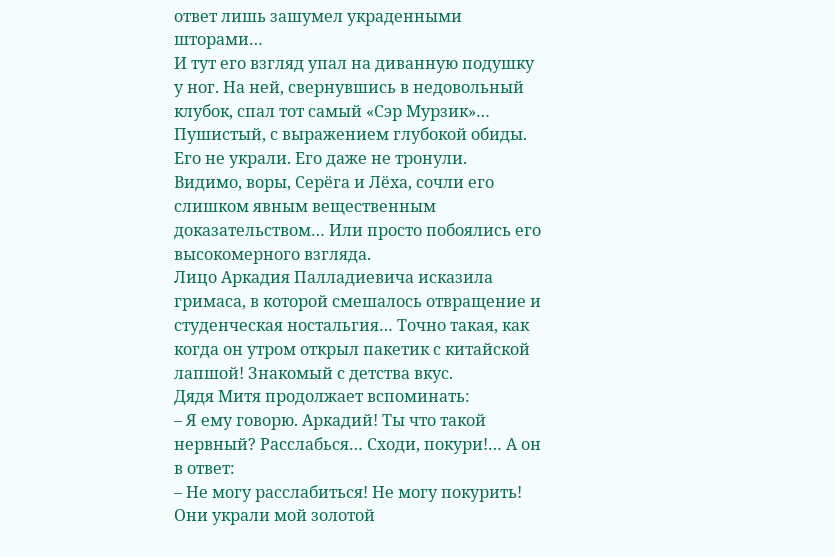ответ лишь зашумел украденными шторами…
И тут его взгляд упал на диванную подушку у ног. На ней, свернувшись в недовольный клубок, спал тот самый «Сэр Мурзик»… Пушистый, с выражением глубокой обиды. Его не украли. Его даже не тронули.
Видимо, воры, Серёга и Лёха, сочли его слишком явным вещественным доказательством… Или просто побоялись его высокомерного взгляда.
Лицо Аркадия Палладиевича исказила гримаса, в которой смешалось отвращение и студенческая ностальгия… Точно такая, как когда он утром открыл пакетик с китайской лапшой! Знакомый с детства вкус.
Дядя Митя продолжает вспоминать:
– Я ему говорю. Аркадий! Ты что такой нервный? Расслабься… Сходи, покури!… А он в ответ:
– Не могу расслабиться! Не могу покурить! Они украли мой золотой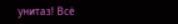унитаз! Всё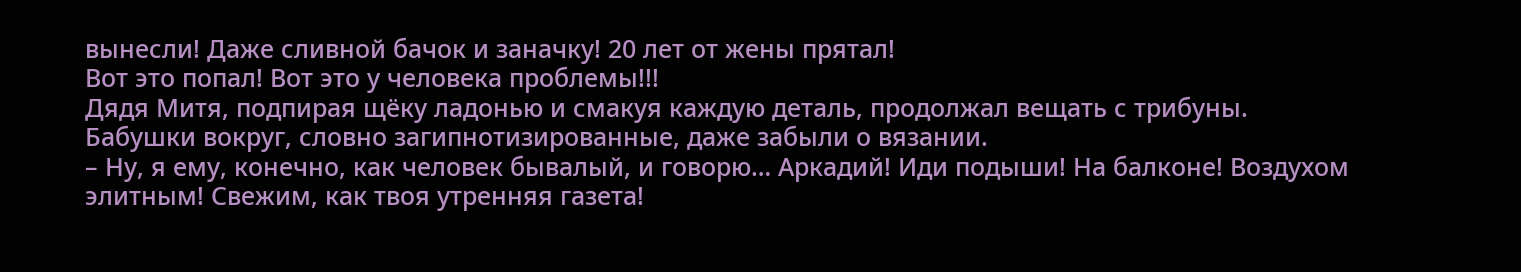вынесли! Даже сливной бачок и заначку! 20 лет от жены прятал!
Вот это попал! Вот это у человека проблемы!!!
Дядя Митя, подпирая щёку ладонью и смакуя каждую деталь, продолжал вещать с трибуны. Бабушки вокруг, словно загипнотизированные, даже забыли о вязании.
– Ну, я ему, конечно, как человек бывалый, и говорю… Аркадий! Иди подыши! На балконе! Воздухом элитным! Свежим, как твоя утренняя газета!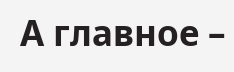А главное –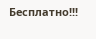Бесплатно!!!